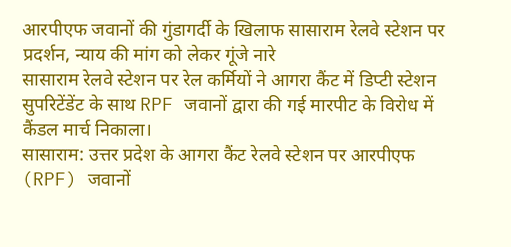आरपीएफ जवानों की गुंडागर्दी के खिलाफ सासाराम रेलवे स्टेशन पर प्रदर्शन, न्याय की मांग को लेकर गूंजे नारे
सासाराम रेलवे स्टेशन पर रेल कर्मियों ने आगरा कैंट में डिप्टी स्टेशन सुपरिटेंडेंट के साथ RPF जवानों द्वारा की गई मारपीट के विरोध में कैंडल मार्च निकाला।
सासाराम: उत्तर प्रदेश के आगरा कैंट रेलवे स्टेशन पर आरपीएफ (RPF) जवानों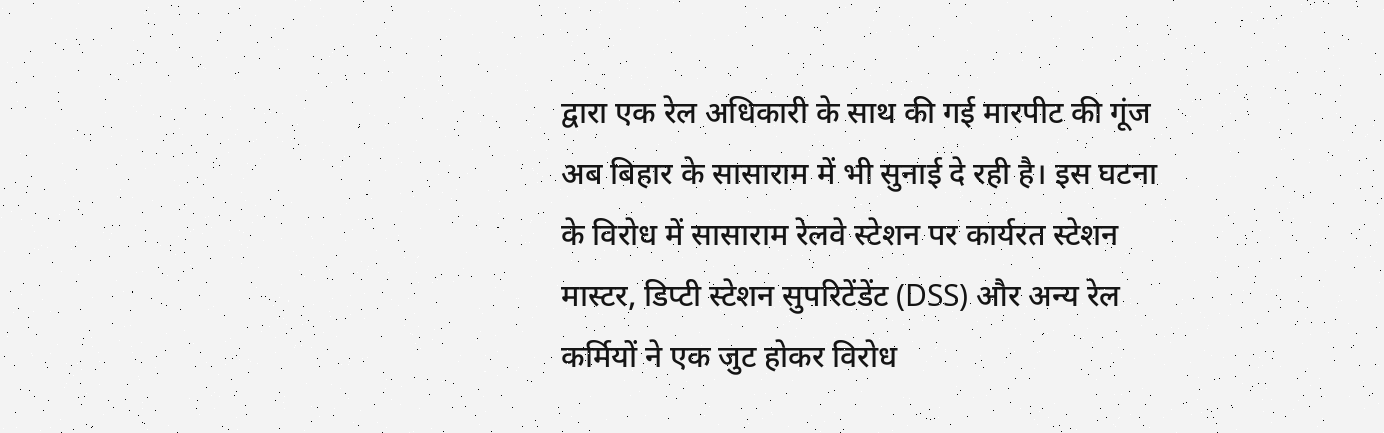द्वारा एक रेल अधिकारी के साथ की गई मारपीट की गूंज अब बिहार के सासाराम में भी सुनाई दे रही है। इस घटना के विरोध में सासाराम रेलवे स्टेशन पर कार्यरत स्टेशन मास्टर, डिप्टी स्टेशन सुपरिटेंडेंट (DSS) और अन्य रेल कर्मियों ने एक जुट होकर विरोध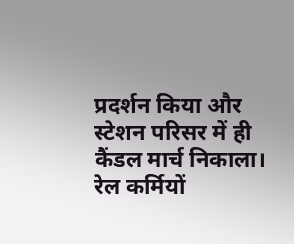प्रदर्शन किया और स्टेशन परिसर में ही कैंडल मार्च निकाला। रेल कर्मियों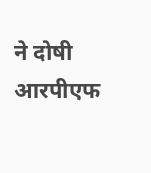ने दोषी आरपीएफ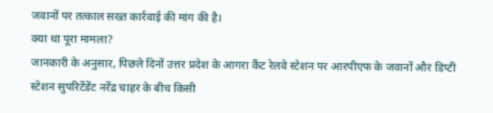जवानों पर तत्काल सख्त कार्रवाई की मांग की है।
क्या था पूरा मामला?
जानकारी के अनुसार, पिछले दिनों उत्तर प्रदेश के आगरा कैंट रेलवे स्टेशन पर आरपीएफ के जवानों और डिप्टी स्टेशन सुपरिटेंडेंट नरेंद्र चाहर के बीच किसी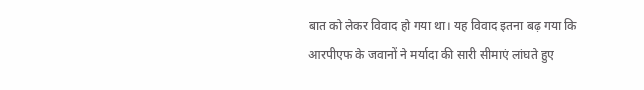बात को लेकर विवाद हो गया था। यह विवाद इतना बढ़ गया कि आरपीएफ के जवानों ने मर्यादा की सारी सीमाएं लांघते हुए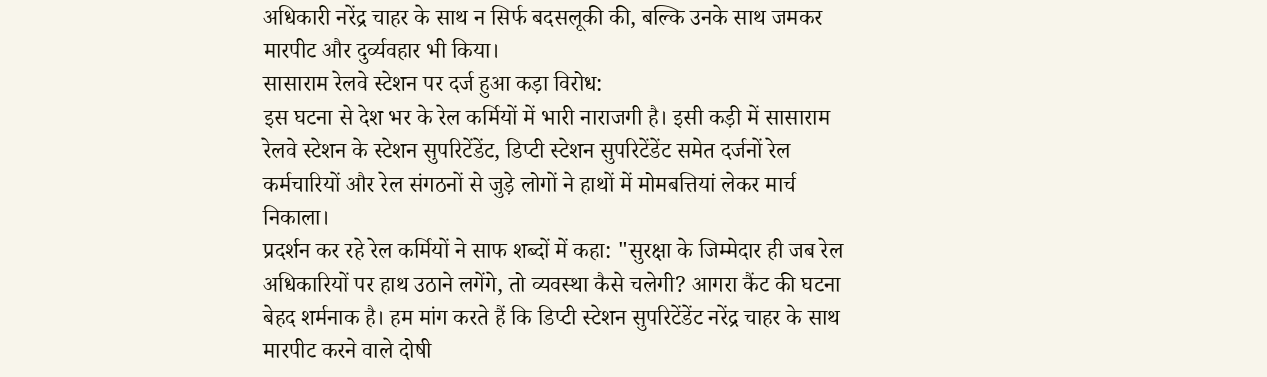अधिकारी नरेंद्र चाहर के साथ न सिर्फ बदसलूकी की, बल्कि उनके साथ जमकर मारपीट और दुर्व्यवहार भी किया।
सासाराम रेलवे स्टेशन पर दर्ज हुआ कड़ा विरोध:
इस घटना से देश भर के रेल कर्मियों में भारी नाराजगी है। इसी कड़ी में सासाराम रेलवे स्टेशन के स्टेशन सुपरिटेंडेंट, डिप्टी स्टेशन सुपरिटेंडेंट समेत दर्जनों रेल कर्मचारियों और रेल संगठनों से जुड़े लोगों ने हाथों में मोमबत्तियां लेकर मार्च निकाला।
प्रदर्शन कर रहे रेल कर्मियों ने साफ शब्दों में कहा: "सुरक्षा के जिम्मेदार ही जब रेल अधिकारियों पर हाथ उठाने लगेंगे, तो व्यवस्था कैसे चलेगी? आगरा कैंट की घटना बेहद शर्मनाक है। हम मांग करते हैं कि डिप्टी स्टेशन सुपरिटेंडेंट नरेंद्र चाहर के साथ मारपीट करने वाले दोषी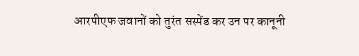आरपीएफ जवानों को तुरंत सस्पेंड कर उन पर कानूनी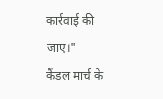कार्रवाई की जाए।"
कैंडल मार्च के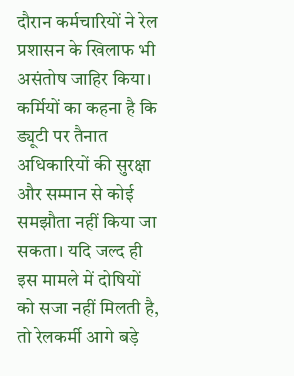दौरान कर्मचारियों ने रेल प्रशासन के खिलाफ भी असंतोष जाहिर किया। कर्मियों का कहना है कि ड्यूटी पर तैनात अधिकारियों की सुरक्षा और सम्मान से कोई समझौता नहीं किया जा सकता। यदि जल्द ही इस मामले में दोषियों को सजा नहीं मिलती है, तो रेलकर्मी आगे बड़े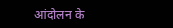आंदोलन के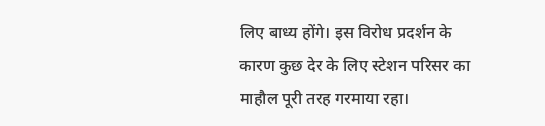लिए बाध्य होंगे। इस विरोध प्रदर्शन के कारण कुछ देर के लिए स्टेशन परिसर का माहौल पूरी तरह गरमाया रहा।